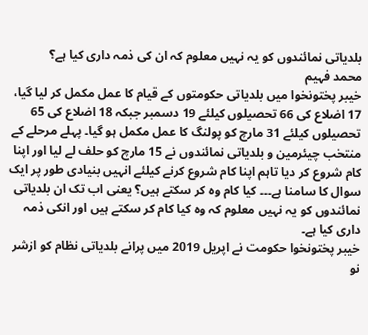بلدیاتی نمائندوں کو یہ نہیں معلوم کہ ان کی ذمہ داری کیا ہے؟
محمد فہیم
خیبر پختونخوا میں بلدیاتی حکومتوں کے قیام کا عمل مکمل کر لیا گیا، 17 اضلاع کی 66 تحصیلوں کیلئے 19 دسمبر جبکہ 18 اضلاع کی 65 تحصیلوں کیلئے 31 مارچ کو پولنگ کا عمل مکمل ہو گیا۔ پہلے مرحلے کے منتخب چیئرمین و بلدیاتی نمائندوں نے 15 مارچ کو حلف لے لیا اور اپنا کام شروع کر دیا تاہم اپنا کام شروع کرنے کیلئے انہیں بنیادی طور پر ایک سوال کا سامنا ہے۔۔۔ کیا کام وہ کر سکتے ہیں؟ یعنی اب تک ان بلدیاتی نمائندوں کو یہ نہیں معلوم کہ وہ کیا کام کر سکتے ہیں اور انکی ذمہ داری کیا ہے۔
خیبر پختونخوا حکومت نے اپریل 2019 میں پرانے بلدیاتی نظام کو ازشر نو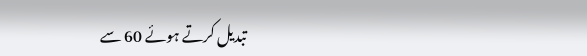تبدیل کرتے ہوئے 60 سے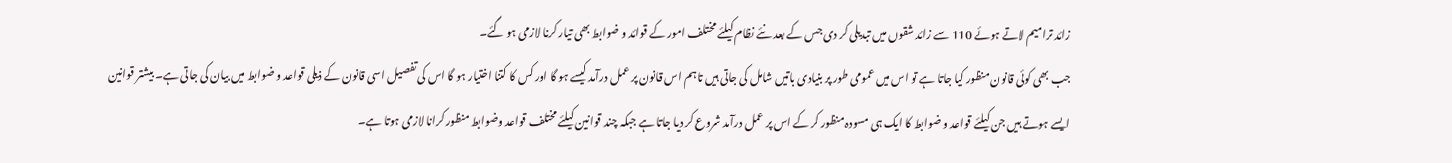زائد ترامیم لاتے ہوئے 110 سے زائد شقوں میں تبدیلی کر دی جس کے بعد نئے نظام کیلئے مختلف امور کے قوائد و ضوابط بھی تیار کرنا لازمی ہو گئے۔
جب بھی کوئی قانون منظور کیا جاتا ہے تو اس میں عمومی طور پر بنیادی باتیں شامل کی جاتی ہیں تاہم اس قانون پر عمل درآمد کیسے ہو گا اور کس کا کتنا اختیار ہو گا اس کی تفصیل اسی قانون کے ذیلی قواعد و ضوابط میں بیان کی جاتی ہے۔ بیشتر قوانین ایسے ہوتے ہیں جن کیلئے قواعد و ضوابط کا ایک ہی مسودہ منظور کر کے اس پر عمل درآمد شروع کر دیا جاتا ہے جبکہ چند قوانین کیلئے مختلف قواعد وضوابط منظور کرانا لازمی ہوتا ہے۔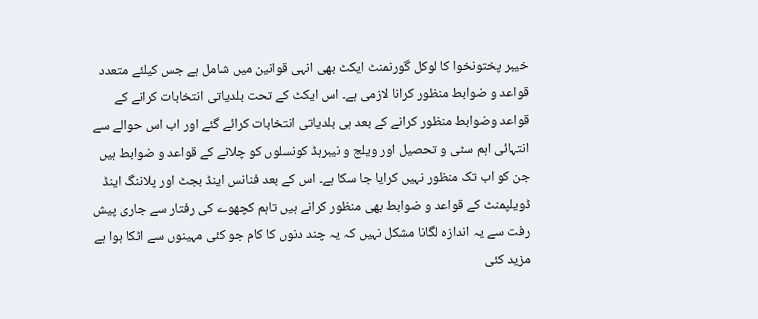خیبر پختونخوا کا لوکل گورنمنٹ ایکٹ بھی انہی قوانین میں شامل ہے جس کیلئے متعدد قواعد و ضوابط منظور کرانا لازمی ہے۔ اس ایکٹ کے تحت بلدیاتی انتخابات کرانے کے قواعد وضوابط منظور کرانے کے بعد ہی بلدیاتی انتخابات کرائے گئے اور اب اس حوالے سے انتہائی اہم سٹی و تحصیل اور ویلج و نیبرہڈ کونسلوں کو چلانے کے قواعد و ضوابط ہیں جن کو اب تک منظور نہیں کرایا جا سکا ہے۔ اس کے بعد فنانس اینڈ بجٹ اور پلاننگ اینڈ ڈویلپمنٹ کے قواعد و ضوابط بھی منظور کرانے ہیں تاہم کچھوے کی رفتار سے جاری پیش رفت سے یہ اندازہ لگانا مشکل نہیں کہ یہ چند دنوں کا کام جو کئی مہینوں سے اٹکا ہوا ہے مزید کئی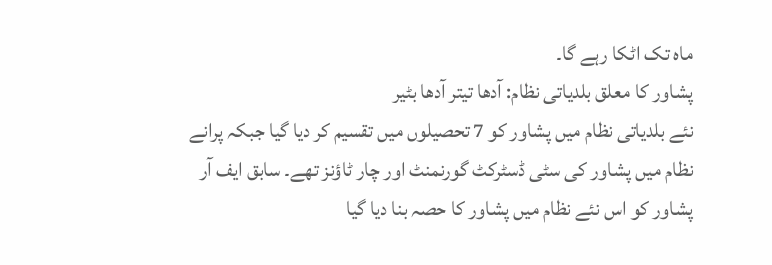ماہ تک اٹکا رہے گا۔
پشاور کا معلق بلدیاتی نظام: آدھا تیتر آدھا بٹیر
نئے بلدیاتی نظام میں پشاور کو 7 تحصیلوں میں تقسیم کر دیا گیا جبکہ پرانے نظام میں پشاور کی سٹی ڈسٹرکٹ گورنمنٹ اور چار ٹاؤنز تھے۔ سابق ایف آر پشاور کو اس نئے نظام میں پشاور کا حصہ بنا دیا گیا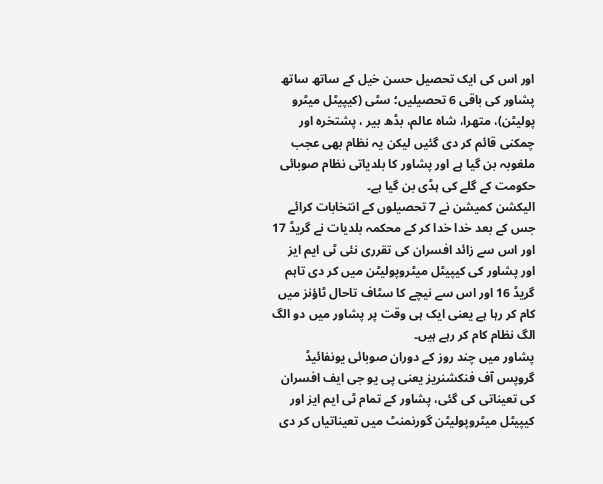اور اس کی ایک تحصیل حسن خیل کے ساتھ ساتھ پشاور کی باقی 6 تحصیلیں؛ سٹی (کیپیٹل میٹرو پولیٹن)، متھرا، شاہ عالم، بڈھ بیر ، پشتخرہ اور چمکنی قائم کر دی گئیں لیکن یہ نظام بھی عجب ملغوبہ بن گیا ہے اور پشاور کا بلدیاتی نظام صوبائی حکومت کے گلے کی ہڈی بن گیا ہے۔
الیکشن کمیشن نے 7 تحصیلوں کے انتخابات کرائے جس کے بعد خدا خدا کر کے محکمہ بلدیات نے گریڈ 17 اور اس سے زائد افسران کی تقرری نئی ٹی ایم ایز اور پشاور کی کیپیٹل میٹروپولیٹن میں کر دی تاہم گریڈ 16 اور اس سے نیچے کا سٹاف تاحال ٹاؤنز میں کام کر رہا ہے یعنی ایک ہی وقت پر پشاور میں دو الگ الگ نظام کام کر رہے ہیں۔
پشاور میں چند روز کے دوران صوبائی یونفائیڈ گروپس آف فنکشنریز یعنی پی یو جی ایف افسران کی تعیناتی کی گئی، پشاور کے تمام ٹی ایم ایز اور کیپیٹل میٹروپولیٹن گورنمنٹ میں تعیناتیاں کر دی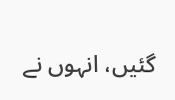گئیں، انہوں نے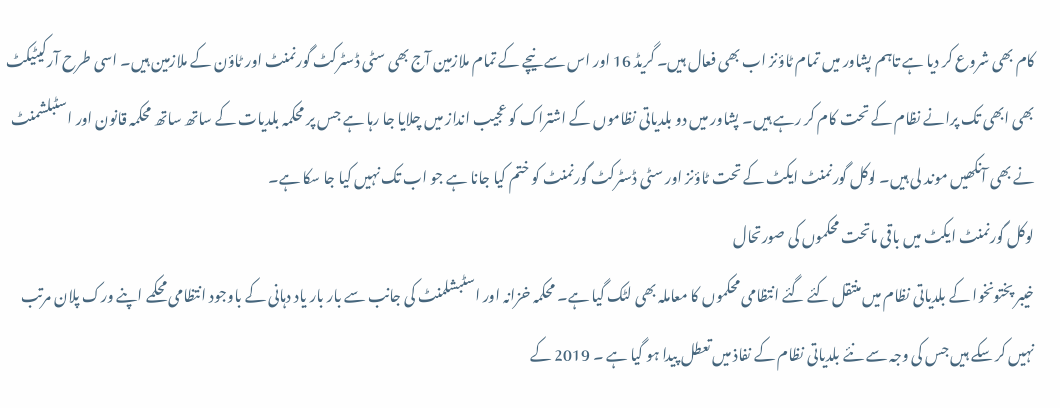کام بھی شروع کر دیا ہے تاہم پشاور میں تمام ٹاؤنز اب بھی فعال ہیں۔ گریڈ 16 اور اس سے نیچے کے تمام ملازمین آج بھی سٹی ڈسٹرکٹ گورنمنٹ اور ٹاؤن کے ملازمین ہیں۔ اسی طرح آرکیٹیکٹ بھی ابھی تک پرانے نظام کے تحت کام کر رہے ہیں۔ پشاور میں دو بلدیاتی نظاموں کے اشتراک کو عجیب انداز میں چلایا جا رہا ہے جس پر محکمہ بلدیات کے ساتھ ساتھ محکمہ قانون اور اسٹبلشمنٹ نے بھی آنکھیں موند لی ہیں۔ لوکل گورنمنٹ ایکٹ کے تحت ٹاؤنز اور سٹی ڈسٹرکٹ گورنمنٹ کو ختم کیا جانا ہے جو اب تک نہیں کیا جا سکا ہے۔
لوکل گورنمنٹ ایکٹ میں باقی ماتحت محکموں کی صورتحال
خیبر پختونخوا کے بلدیاتی نظام میں منتقل کئے گئے انتظامی محکموں کا معاملہ بھی لٹک گیا ہے۔ محکمہ خزانہ اور اسٹبشلمنٹ کی جانب سے بار بار یاد دہانی کے باوجود انتظامی محکمے اپنے ورک پلان مرتب نہیں کر سکے ہیں جس کی وجہ سے نئے بلدیاتی نظام کے نفاذ میں تعطل پیدا ہو گیا ہے ۔ 2019 کے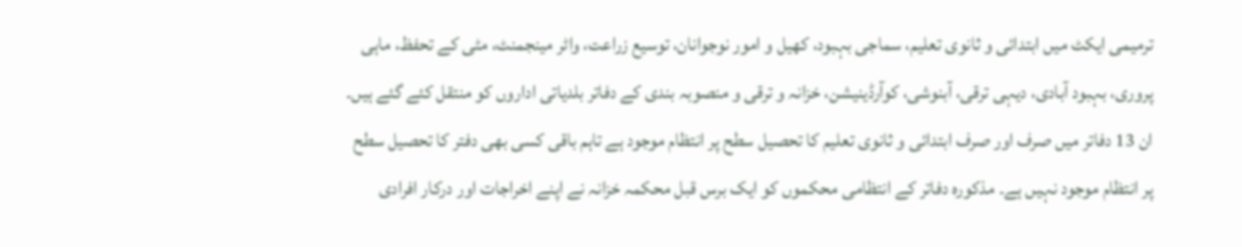ترمیمی ایکٹ میں ابتدائی و ثانوی تعلیم، سماجی بہبود، کھیل و امور نوجوانان، توسیع زراعت، واٹر مینجمنٹ، مٹی کے تحفظ، ماہی پروری، بہبود آبادی، دیہی ترقی، آبنوشی، کوآرڈینیشن، خزانہ و ترقی و منصوبہ بندی کے دفاتر بلدیاتی اداروں کو منتقل کئے گئے ہیں۔
ان 13 دفاتر میں صرف اور صرف ابتدائی و ثانوی تعلیم کا تحصیل سطح پر انتظام موجود ہے تاہم باقی کسی بھی دفتر کا تحصیل سطح پر انتظام موجود نہیں ہے۔ مذکورہ دفاتر کے انتظامی محکموں کو ایک برس قبل محکمہ خزانہ نے اپنے اخراجات اور درکار افرادی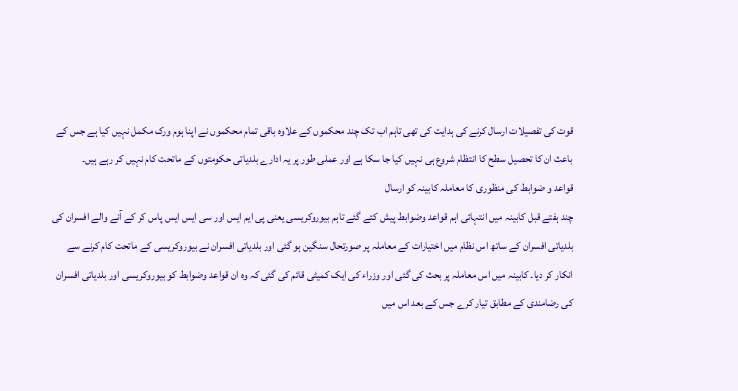قوت کی تفصیلات ارسال کرنے کی ہدایت کی تھی تاہم اب تک چند محکموں کے علاوہ باقی تمام محکموں نے اپنا ہوم ورک مکمل نہیں کیا ہے جس کے باعث ان کا تحصیل سطح کا انتظام شروع ہی نہیں کیا جا سکا ہے اور عملی طور پر یہ ادارے بلدیاتی حکومتوں کے ماتحت کام نہیں کر رہے ہیں۔
قواعد و ضوابط کی منظوری کا معاملہ کابینہ کو ارسال
چند ہفتے قبل کابینہ میں انتہائی اہم قواعد وضوابط پیش کئے گئے تاہم بیوروکریسی یعنی پی ایم ایس اور سی ایس ایس پاس کر کے آنے والے افسران کی بلدیاتی افسران کے ساتھ اس نظام میں اختیارات کے معاملہ پر صورتحال سنگین ہو گئی اور بلدیاتی افسران نے بیوروکریسی کے ماتحت کام کرنے سے انکار کر دیا۔ کابینہ میں اس معاملہ پر بحث کی گئی اور وزراء کی ایک کمیٹی قائم کی گئی کہ وہ ان قواعد وضوابط کو بیوروکریسی اور بلدیاتی افسران کی رضامندی کے مطابق تیار کرے جس کے بعد اس میں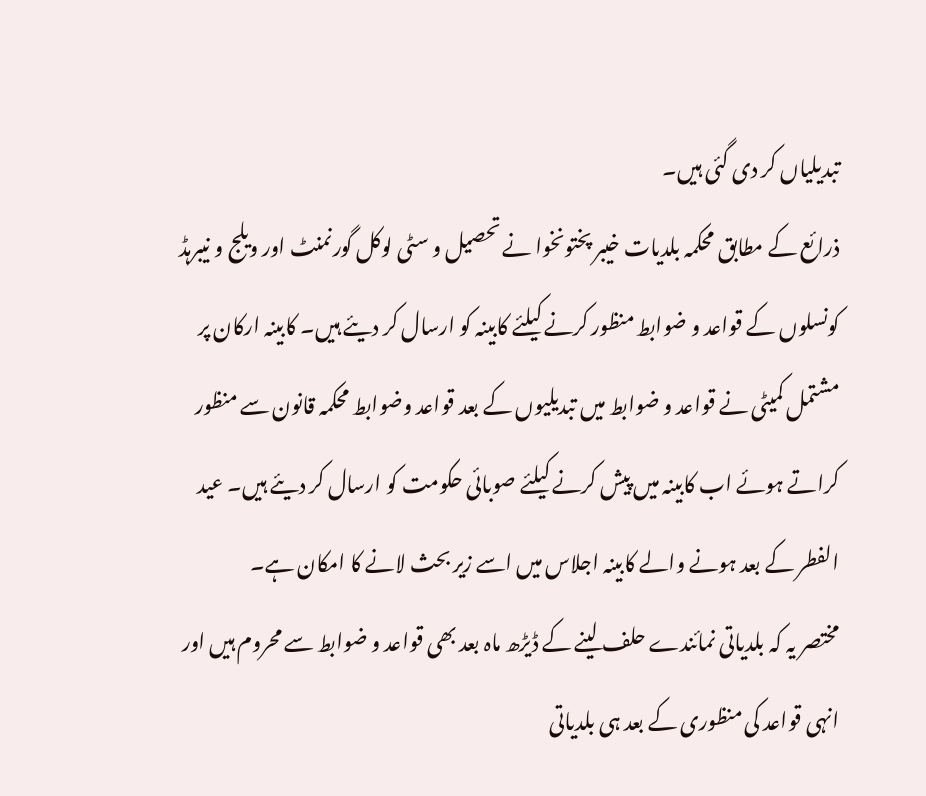تبدیلیاں کر دی گئی ہیں۔
ذرائع کے مطابق محکمہ بلدیات خیبر پختونخوا نے تحصیل و سٹی لوکل گورنمنٹ اور ویلج و نیبرہڈ کونسلوں کے قواعد و ضوابط منظور کرنے کیلئے کابینہ کو ارسال کر دیئے ہیں۔ کابینہ ارکان پر مشتمل کمیٹی نے قواعد و ضوابط میں تبدیلیوں کے بعد قواعد وضوابط محکمہ قانون سے منظور کراتے ہوئے اب کابینہ میں پیش کرنے کیلئے صوبائی حکومت کو ارسال کر دیئے ہیں۔ عید الفطر کے بعد ہونے والے کابینہ اجلاس میں اسے زیر بحث لانے کا امکان ہے۔
مختصر یہ کہ بلدیاتی نمائندے حلف لینے کے ڈیڑھ ماہ بعد بھی قواعد و ضوابط سے محروم ہیں اور انہی قواعد کی منظوری کے بعد ہی بلدیاتی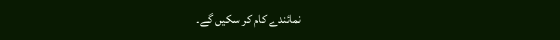نمائندے کام کر سکیں گے۔